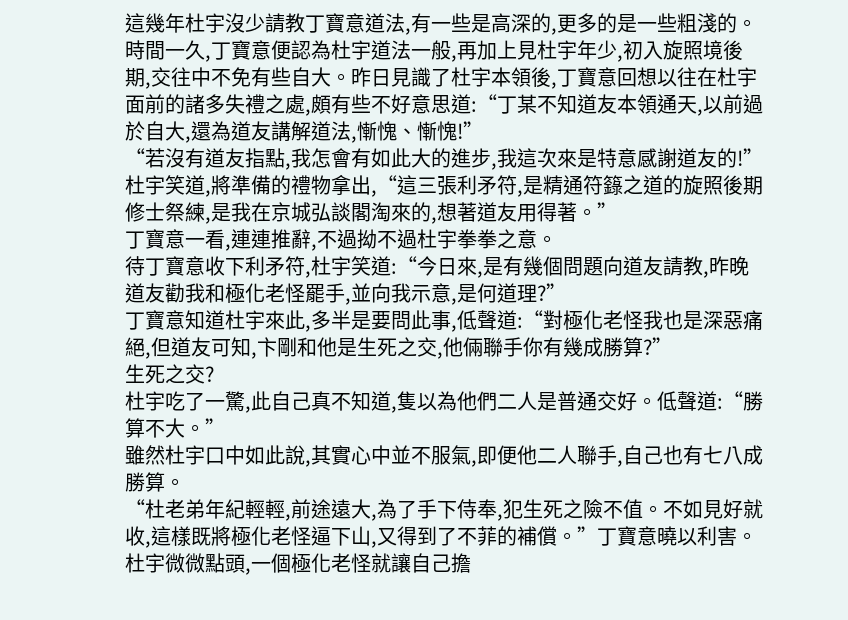這幾年杜宇沒少請教丁寶意道法,有一些是高深的,更多的是一些粗淺的。
時間一久,丁寶意便認為杜宇道法一般,再加上見杜宇年少,初入旋照境後期,交往中不免有些自大。昨日見識了杜宇本領後,丁寶意回想以往在杜宇面前的諸多失禮之處,頗有些不好意思道:“丁某不知道友本領通天,以前過於自大,還為道友講解道法,慚愧、慚愧!”
“若沒有道友指點,我怎會有如此大的進步,我這次來是特意感謝道友的!”杜宇笑道,將準備的禮物拿出,“這三張利矛符,是精通符籙之道的旋照後期修士祭練,是我在京城弘談閣淘來的,想著道友用得著。”
丁寶意一看,連連推辭,不過拗不過杜宇拳拳之意。
待丁寶意收下利矛符,杜宇笑道:“今日來,是有幾個問題向道友請教,昨晚道友勸我和極化老怪罷手,並向我示意,是何道理?”
丁寶意知道杜宇來此,多半是要問此事,低聲道:“對極化老怪我也是深惡痛絕,但道友可知,卞剛和他是生死之交,他倆聯手你有幾成勝算?”
生死之交?
杜宇吃了一驚,此自己真不知道,隻以為他們二人是普通交好。低聲道:“勝算不大。”
雖然杜宇口中如此說,其實心中並不服氣,即便他二人聯手,自己也有七八成勝算。
“杜老弟年紀輕輕,前途遠大,為了手下侍奉,犯生死之險不值。不如見好就收,這樣既將極化老怪逼下山,又得到了不菲的補償。”丁寶意曉以利害。
杜宇微微點頭,一個極化老怪就讓自己擔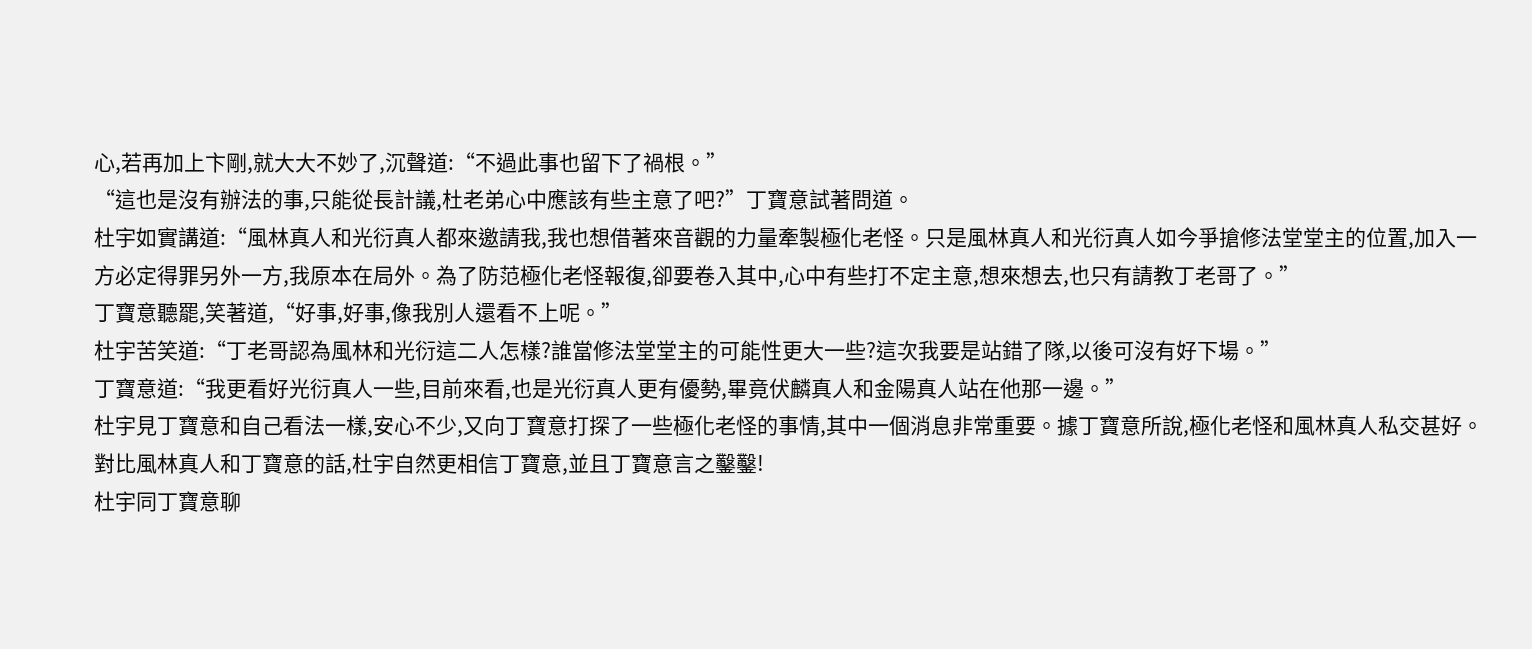心,若再加上卞剛,就大大不妙了,沉聲道:“不過此事也留下了禍根。”
“這也是沒有辦法的事,只能從長計議,杜老弟心中應該有些主意了吧?”丁寶意試著問道。
杜宇如實講道:“風林真人和光衍真人都來邀請我,我也想借著來音觀的力量牽製極化老怪。只是風林真人和光衍真人如今爭搶修法堂堂主的位置,加入一方必定得罪另外一方,我原本在局外。為了防范極化老怪報復,卻要卷入其中,心中有些打不定主意,想來想去,也只有請教丁老哥了。”
丁寶意聽罷,笑著道,“好事,好事,像我別人還看不上呢。”
杜宇苦笑道:“丁老哥認為風林和光衍這二人怎樣?誰當修法堂堂主的可能性更大一些?這次我要是站錯了隊,以後可沒有好下場。”
丁寶意道:“我更看好光衍真人一些,目前來看,也是光衍真人更有優勢,畢竟伏麟真人和金陽真人站在他那一邊。”
杜宇見丁寶意和自己看法一樣,安心不少,又向丁寶意打探了一些極化老怪的事情,其中一個消息非常重要。據丁寶意所說,極化老怪和風林真人私交甚好。
對比風林真人和丁寶意的話,杜宇自然更相信丁寶意,並且丁寶意言之鑿鑿!
杜宇同丁寶意聊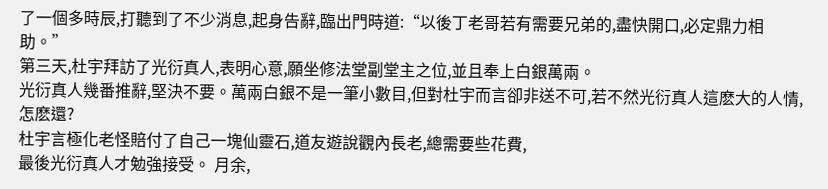了一個多時辰,打聽到了不少消息,起身告辭,臨出門時道:“以後丁老哥若有需要兄弟的,盡快開口,必定鼎力相助。”
第三天,杜宇拜訪了光衍真人,表明心意,願坐修法堂副堂主之位,並且奉上白銀萬兩。
光衍真人幾番推辭,堅決不要。萬兩白銀不是一筆小數目,但對杜宇而言卻非送不可,若不然光衍真人這麽大的人情,怎麽還?
杜宇言極化老怪賠付了自己一塊仙靈石,道友遊說觀內長老,總需要些花費,
最後光衍真人才勉強接受。 月余,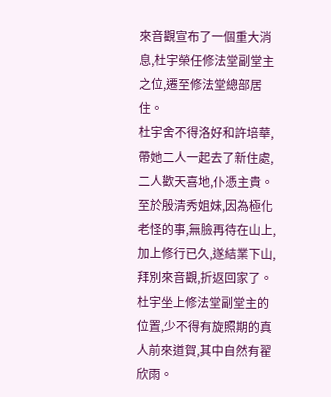來音觀宣布了一個重大消息,杜宇榮任修法堂副堂主之位,遷至修法堂總部居住。
杜宇舍不得洛好和許培華,帶她二人一起去了新住處,二人歡天喜地,仆憑主貴。至於殷清秀姐妹,因為極化老怪的事,無臉再待在山上,加上修行已久,遂結業下山,拜別來音觀,折返回家了。
杜宇坐上修法堂副堂主的位置,少不得有旋照期的真人前來道賀,其中自然有翟欣雨。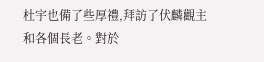杜宇也備了些厚禮,拜訪了伏麟觀主和各個長老。對於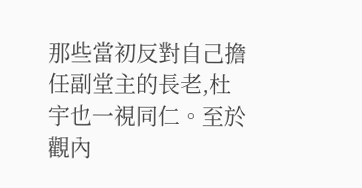那些當初反對自己擔任副堂主的長老,杜宇也一視同仁。至於觀內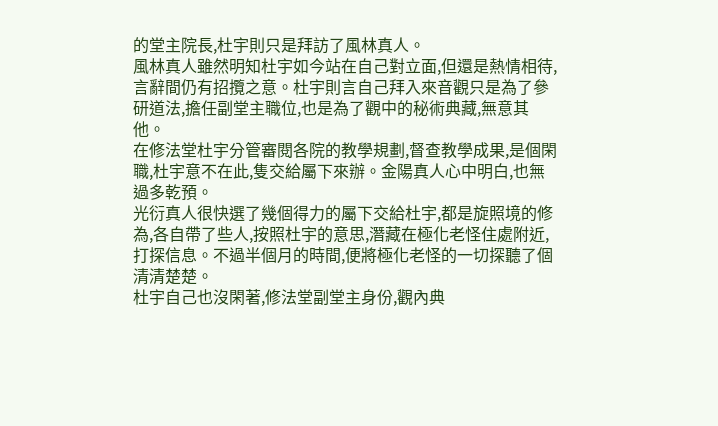的堂主院長,杜宇則只是拜訪了風林真人。
風林真人雖然明知杜宇如今站在自己對立面,但還是熱情相待,言辭間仍有招攬之意。杜宇則言自己拜入來音觀只是為了參研道法,擔任副堂主職位,也是為了觀中的秘術典藏,無意其他。
在修法堂杜宇分管審閱各院的教學規劃,督查教學成果,是個閑職,杜宇意不在此,隻交給屬下來辦。金陽真人心中明白,也無過多乾預。
光衍真人很快選了幾個得力的屬下交給杜宇,都是旋照境的修為,各自帶了些人,按照杜宇的意思,潛藏在極化老怪住處附近,打探信息。不過半個月的時間,便將極化老怪的一切探聽了個清清楚楚。
杜宇自己也沒閑著,修法堂副堂主身份,觀內典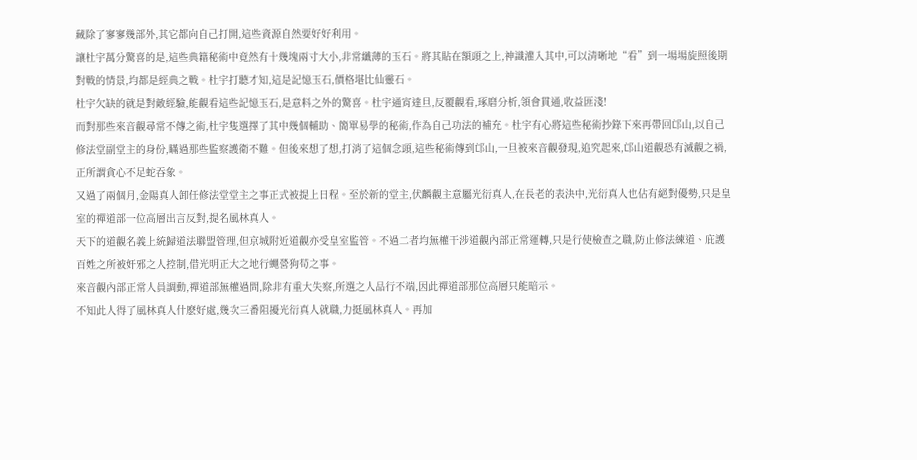藏除了寥寥幾部外,其它都向自己打開,這些資源自然要好好利用。
讓杜宇萬分驚喜的是,這些典籍秘術中竟然有十幾塊兩寸大小,非常纖薄的玉石。將其貼在額頭之上,神識灌入其中,可以清晰地“看”到一場場旋照後期對戰的情景,均都是經典之戰。杜宇打聽才知,這是記憶玉石,價格堪比仙靈石。
杜宇欠缺的就是對敵經驗,能觀看這些記憶玉石,是意料之外的驚喜。杜宇通宵達旦,反覆觀看,琢磨分析,領會貫通,收益匪淺!
而對那些來音觀尋常不傳之術,杜宇隻選擇了其中幾個輔助、簡單易學的秘術,作為自己功法的補充。杜宇有心將這些秘術抄錄下來再帶回邙山,以自己修法堂副堂主的身份,瞞過那些監察護衛不難。但後來想了想,打消了這個念頭,這些秘術傳到邙山,一旦被來音觀發現,追究起來,邙山道觀恐有滅觀之禍,正所謂貪心不足蛇吞象。
又過了兩個月,金陽真人卸任修法堂堂主之事正式被提上日程。至於新的堂主,伏麟觀主意屬光衍真人,在長老的表決中,光衍真人也佔有絕對優勢,只是皇室的禪道部一位高層出言反對,提名風林真人。
天下的道觀名義上統歸道法聯盟管理,但京城附近道觀亦受皇室監管。不過二者均無權干涉道觀內部正常運轉,只是行使檢查之職,防止修法練道、庇護百姓之所被奸邪之人控制,借光明正大之地行蠅營狗苟之事。
來音觀內部正常人員調動,禪道部無權過問,除非有重大失察,所選之人品行不端,因此禪道部那位高層只能暗示。
不知此人得了風林真人什麽好處,幾次三番阻擾光衍真人就職,力挺風林真人。再加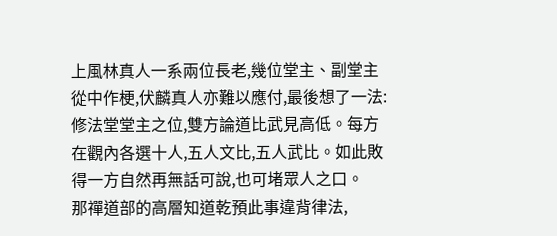上風林真人一系兩位長老,幾位堂主、副堂主從中作梗,伏麟真人亦難以應付,最後想了一法:修法堂堂主之位,雙方論道比武見高低。每方在觀內各選十人,五人文比,五人武比。如此敗得一方自然再無話可說,也可堵眾人之口。
那禪道部的高層知道乾預此事違背律法,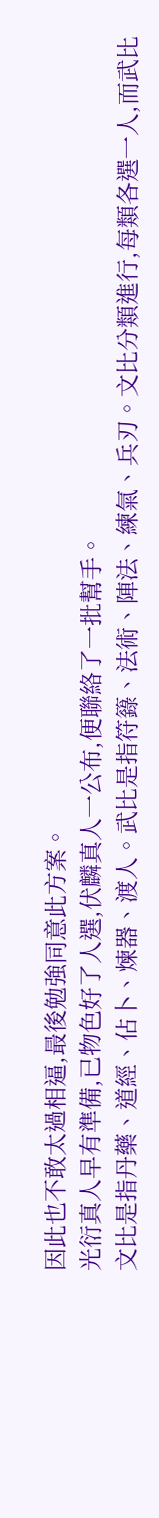因此也不敢太過相逼,最後勉強同意此方案。
光衍真人早有準備,已物色好了人選,伏麟真人一公布,便聯絡了一批幫手。
文比是指丹藥、道經、佔卜、煉器、渡人。武比是指符籙、法術、陣法、練氣、兵刃。文比分類進行,每類各選一人,而武比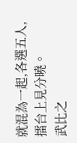就混為一起,各選五人,擂台上見分曉。
武比之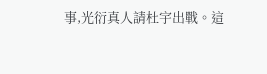事,光衍真人請杜宇出戰。這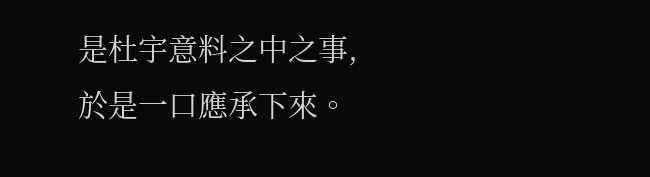是杜宇意料之中之事,於是一口應承下來。